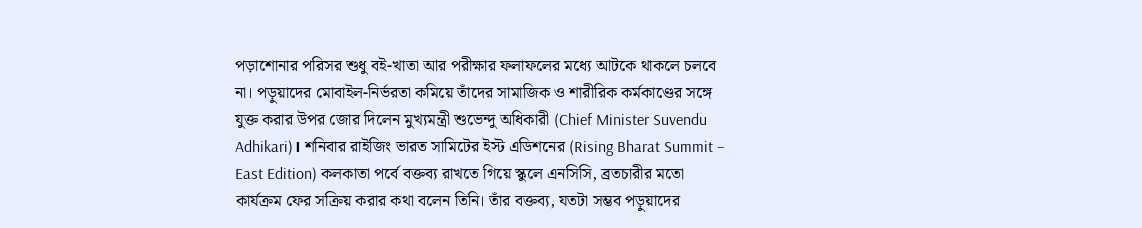পড়াশোনার পরিসর শুধু বই-খাতা আর পরীক্ষার ফলাফলের মধ্যে আটকে থাকলে চলবে না। পড়ুয়াদের মোবাইল-নির্ভরতা কমিয়ে তাঁদের সামাজিক ও শারীরিক কর্মকাণ্ডের সঙ্গে যুক্ত করার উপর জোর দিলেন মুখ্যমন্ত্রী শুভেন্দু অধিকারী (Chief Minister Suvendu Adhikari)। শনিবার রাইজিং ভারত সামিটের ইস্ট এডিশনের (Rising Bharat Summit – East Edition) কলকাতা পর্বে বক্তব্য রাখতে গিয়ে স্কুলে এনসিসি, ব্রতচারীর মতো কার্যক্রম ফের সক্রিয় করার কথা বলেন তিনি। তাঁর বক্তব্য, যতটা সম্ভব পড়ুয়াদের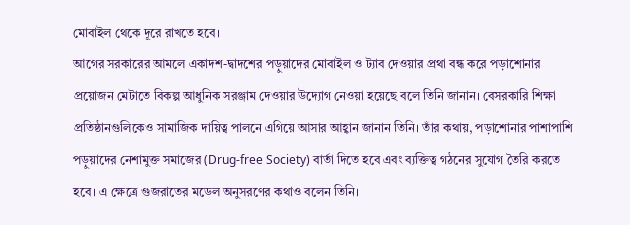মোবাইল থেকে দূরে রাখতে হবে।
আগের সরকারের আমলে একাদশ-দ্বাদশের পড়ুয়াদের মোবাইল ও ট্যাব দেওয়ার প্রথা বন্ধ করে পড়াশোনার প্রয়োজন মেটাতে বিকল্প আধুনিক সরঞ্জাম দেওয়ার উদ্যোগ নেওয়া হয়েছে বলে তিনি জানান। বেসরকারি শিক্ষা প্রতিষ্ঠানগুলিকেও সামাজিক দায়িত্ব পালনে এগিয়ে আসার আহ্বান জানান তিনি। তাঁর কথায়, পড়াশোনার পাশাপাশি পড়ুয়াদের নেশামুক্ত সমাজের (Drug-free Society) বার্তা দিতে হবে এবং ব্যক্তিত্ব গঠনের সুযোগ তৈরি করতে হবে। এ ক্ষেত্রে গুজরাতের মডেল অনুসরণের কথাও বলেন তিনি।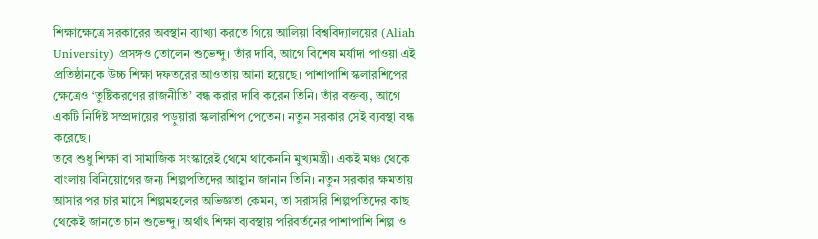শিক্ষাক্ষেত্রে সরকারের অবস্থান ব্যাখ্যা করতে গিয়ে আলিয়া বিশ্ববিদ্যালয়ের (Aliah University) প্রসঙ্গও তোলেন শুভেন্দু। তাঁর দাবি, আগে বিশেষ মর্যাদা পাওয়া এই প্রতিষ্ঠানকে উচ্চ শিক্ষা দফতরের আওতায় আনা হয়েছে। পাশাপাশি স্কলারশিপের ক্ষেত্রেও ‘তুষ্টিকরণের রাজনীতি’ বন্ধ করার দাবি করেন তিনি। তাঁর বক্তব্য, আগে একটি নির্দিষ্ট সম্প্রদায়ের পড়ুয়ারা স্কলারশিপ পেতেন। নতুন সরকার সেই ব্যবস্থা বন্ধ করেছে।
তবে শুধু শিক্ষা বা সামাজিক সংস্কারেই থেমে থাকেননি মুখ্যমন্ত্রী। একই মঞ্চ থেকে বাংলায় বিনিয়োগের জন্য শিল্পপতিদের আহ্বান জানান তিনি। নতুন সরকার ক্ষমতায় আসার পর চার মাসে শিল্পমহলের অভিজ্ঞতা কেমন, তা সরাসরি শিল্পপতিদের কাছ থেকেই জানতে চান শুভেন্দু। অর্থাৎ শিক্ষা ব্যবস্থায় পরিবর্তনের পাশাপাশি শিল্প ও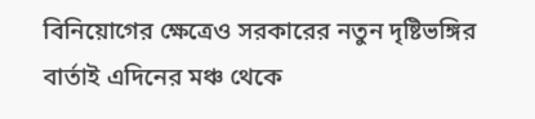বিনিয়োগের ক্ষেত্রেও সরকারের নতুন দৃষ্টিভঙ্গির বার্তাই এদিনের মঞ্চ থেকে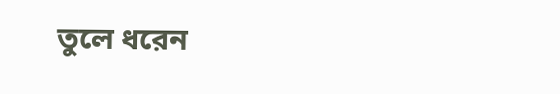তুলে ধরেন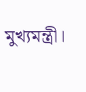মুখ্যমন্ত্রী।